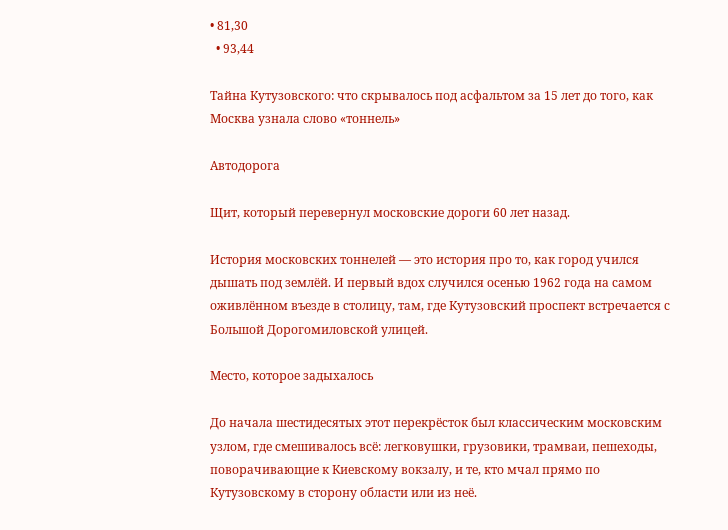• 81,30
  • 93,44

Тайна Кутузовского: что скрывалось под асфальтом за 15 лет до того, как Москва узнала слово «тоннель»

Автодорога

Щит, который перевернул московские дороги 60 лет назад.

История московских тоннелей — это история про то, как город учился дышать под землёй. И первый вдох случился осенью 1962 года на самом оживлённом въезде в столицу, там, где Кутузовский проспект встречается с Большой Дорогомиловской улицей.

Место, которое задыхалось

До начала шестидесятых этот перекрёсток был классическим московским узлом, где смешивалось всё: легковушки, грузовики, трамваи, пешеходы, поворачивающие к Киевскому вокзалу, и те, кто мчал прямо по Кутузовскому в сторону области или из неё.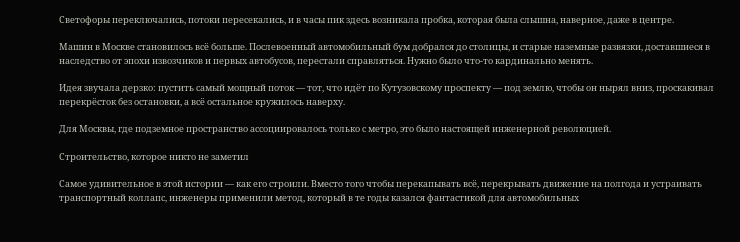Светофоры переключались, потоки пересекались, и в часы пик здесь возникала пробка, которая была слышна, наверное, даже в центре.

Машин в Москве становилось всё больше. Послевоенный автомобильный бум добрался до столицы, и старые наземные развязки, доставшиеся в наследство от эпохи извозчиков и первых автобусов, перестали справляться. Нужно было что-то кардинально менять.

Идея звучала дерзко: пустить самый мощный поток — тот, что идёт по Кутузовскому проспекту — под землю, чтобы он нырял вниз, проскакивал перекрёсток без остановки, а всё остальное кружилось наверху.

Для Москвы, где подземное пространство ассоциировалось только с метро, это было настоящей инженерной революцией.

Строительство, которое никто не заметил

Самое удивительное в этой истории — как его строили. Вместо того чтобы перекапывать всё, перекрывать движение на полгода и устраивать транспортный коллапс, инженеры применили метод, который в те годы казался фантастикой для автомобильных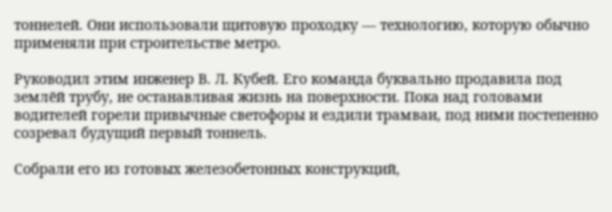тоннелей. Они использовали щитовую проходку — технологию, которую обычно применяли при строительстве метро.

Руководил этим инженер В. Л. Кубей. Его команда буквально продавила под землёй трубу, не останавливая жизнь на поверхности. Пока над головами водителей горели привычные светофоры и ездили трамваи, под ними постепенно созревал будущий первый тоннель.

Собрали его из готовых железобетонных конструкций,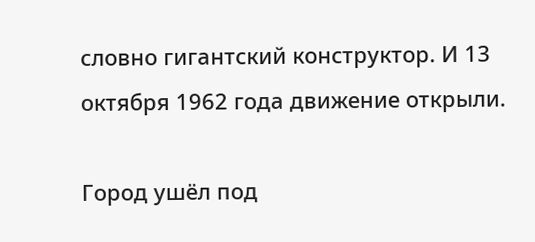словно гигантский конструктор. И 13 октября 1962 года движение открыли.

Город ушёл под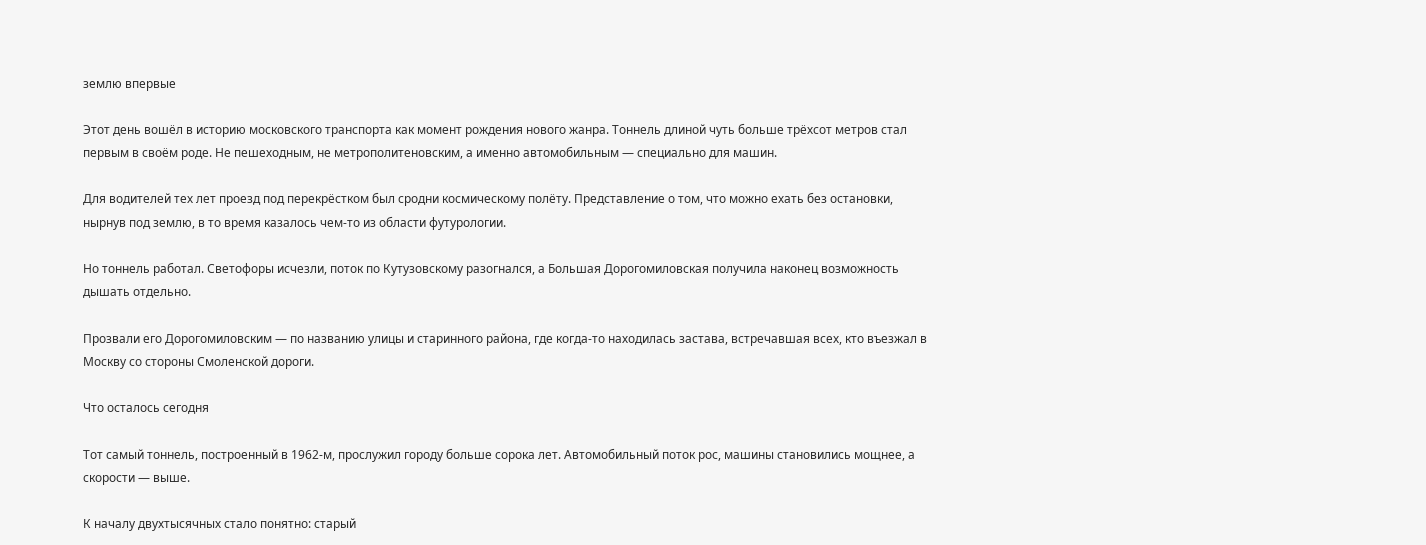землю впервые

Этот день вошёл в историю московского транспорта как момент рождения нового жанра. Тоннель длиной чуть больше трёхсот метров стал первым в своём роде. Не пешеходным, не метрополитеновским, а именно автомобильным — специально для машин.

Для водителей тех лет проезд под перекрёстком был сродни космическому полёту. Представление о том, что можно ехать без остановки, нырнув под землю, в то время казалось чем-то из области футурологии.

Но тоннель работал. Светофоры исчезли, поток по Кутузовскому разогнался, а Большая Дорогомиловская получила наконец возможность дышать отдельно.

Прозвали его Дорогомиловским — по названию улицы и старинного района, где когда-то находилась застава, встречавшая всех, кто въезжал в Москву со стороны Смоленской дороги.

Что осталось сегодня

Тот самый тоннель, построенный в 1962-м, прослужил городу больше сорока лет. Автомобильный поток рос, машины становились мощнее, а скорости — выше.

К началу двухтысячных стало понятно: старый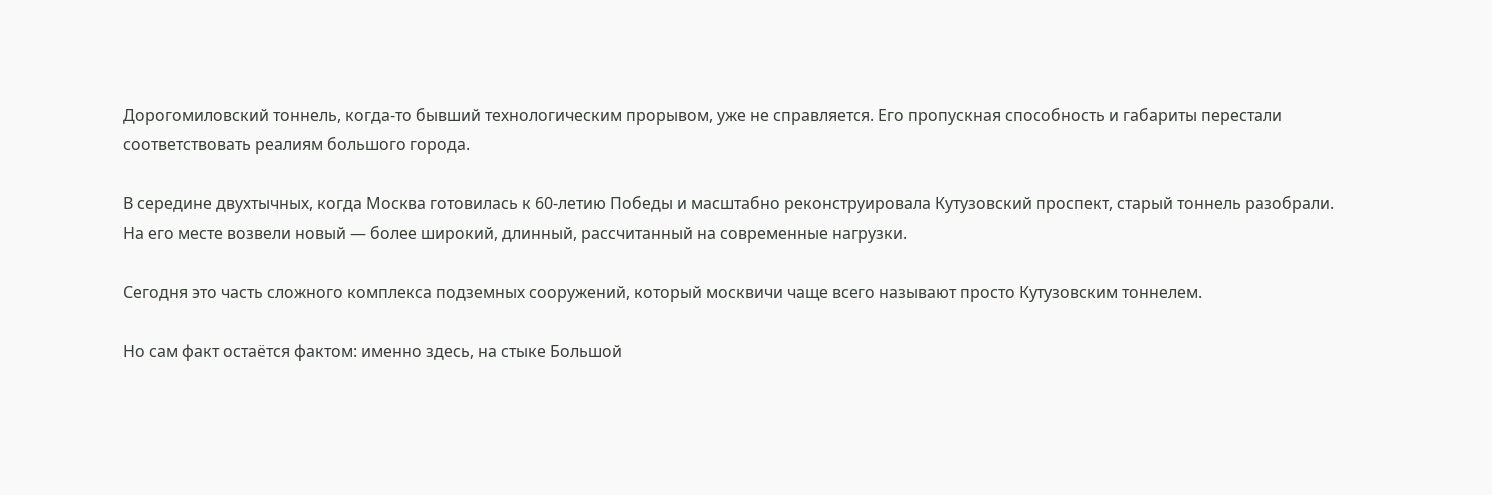Дорогомиловский тоннель, когда-то бывший технологическим прорывом, уже не справляется. Его пропускная способность и габариты перестали соответствовать реалиям большого города.

В середине двухтычных, когда Москва готовилась к 60-летию Победы и масштабно реконструировала Кутузовский проспект, старый тоннель разобрали. На его месте возвели новый — более широкий, длинный, рассчитанный на современные нагрузки.

Сегодня это часть сложного комплекса подземных сооружений, который москвичи чаще всего называют просто Кутузовским тоннелем.

Но сам факт остаётся фактом: именно здесь, на стыке Большой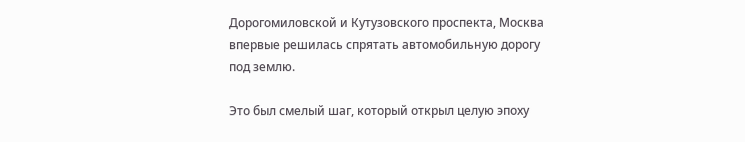Дорогомиловской и Кутузовского проспекта, Москва впервые решилась спрятать автомобильную дорогу под землю.

Это был смелый шаг, который открыл целую эпоху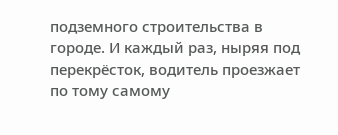подземного строительства в городе. И каждый раз, ныряя под перекрёсток, водитель проезжает по тому самому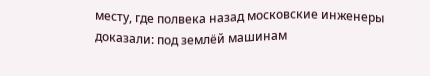месту, где полвека назад московские инженеры доказали: под землёй машинам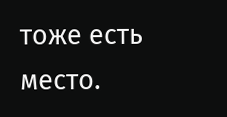тоже есть место.